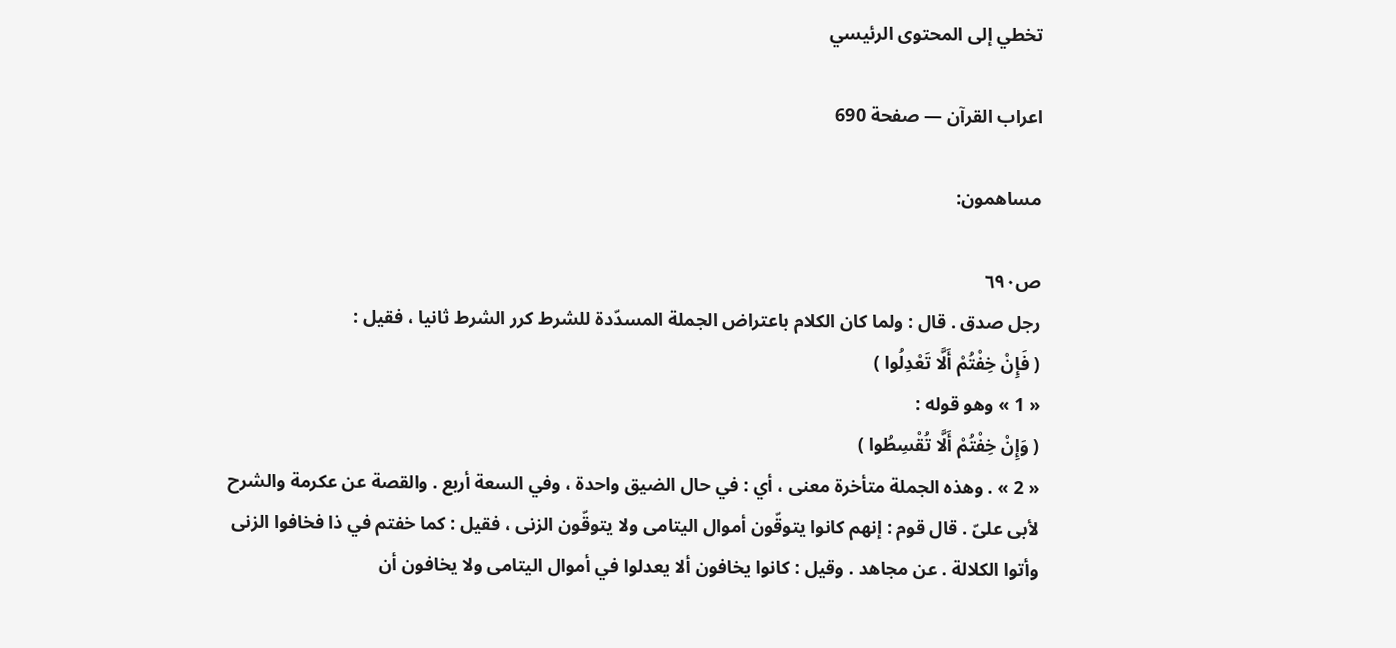تخطي إلى المحتوى الرئيسي

اعراب القرآن — صفحة 690

مساهمون:

ص٦٩٠
رجل صدق . قال : ولما كان الكلام باعتراض الجملة المسدّدة للشرط كرر الشرط ثانيا ، فقيل :
( فَإِنْ خِفْتُمْ أَلَّا تَعْدِلُوا )
« 1 » وهو قوله :
( وَإِنْ خِفْتُمْ أَلَّا تُقْسِطُوا )
« 2 » . وهذه الجملة متأخرة معنى ، أي : في حال الضيق واحدة ، وفي السعة أربع . والقصة عن عكرمة والشرح لأبى علىّ . قال قوم : إنهم كانوا يتوقّون أموال اليتامى ولا يتوقّون الزنى ، فقيل : كما خفتم في ذا فخافوا الزنى وأتوا الكلالة . عن مجاهد . وقيل : كانوا يخافون ألا يعدلوا في أموال اليتامى ولا يخافون أن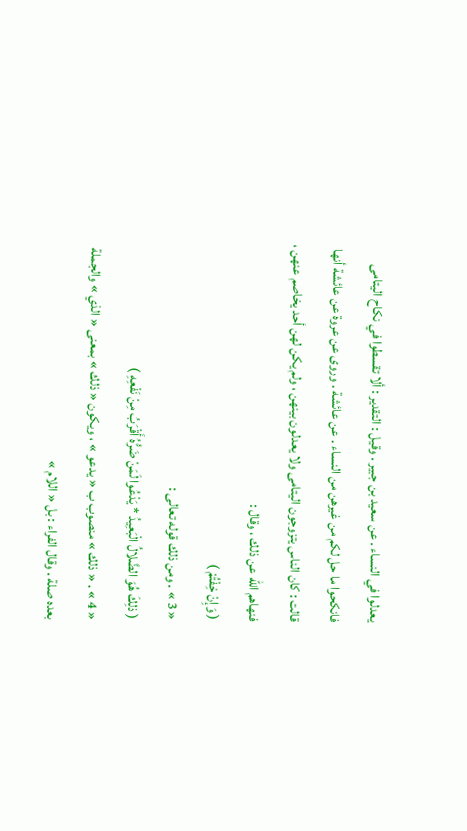يعدلوا في النساء . عن سعيد بن جبير . وقيل : التقدير : ألا تقسطوا في نكاح اليتامى فانكحوا ما حل لكم من غيرهن من النساء . عن عائشة . وروى عن عروة عن عائشة أنها قالت : كان الناس يتزوجون اليتامى ولا يعدلون بينهن ، ولم يكن لهن أحد يخاصم عنهن ، فنهاهم اللّه عن ذلك ، وقال :
( وَإِنْ خِفْتُمْ )
« 3 » . ومن ذلك قوله تعالى :
( ذلِكَ هُوَ الضَّلالُ الْبَعِيدُ * يَدْعُوا لَمَنْ ضَرُّهُ أَقْرَبُ مِنْ نَفْعِهِ )
« 4 » . « ذلك » منصوب ب « يدعو » ، ويكون « ذلك » بمعنى « الذي » والجملة بعده صلة . وقال الفراء : بل « اللام »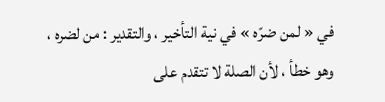في « لمن ضرّه » في نية التأخير ، والتقدير : من لضره ، وهو خطأ ، لأن الصلة لا تتقدم على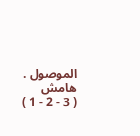الموصول .
هامش
( 3 - 2 - 1 )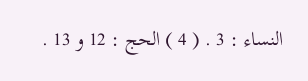النساء : 3 . ( 4 ) الحج : 12 و 13 .